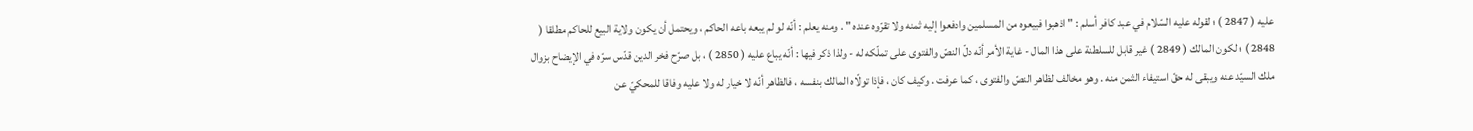عليه ( 2847 ) ؛ لقوله عليه السّلام في عبد كافر أسلم : " اذهبوا فبيعوه من المسلمين وادفعوا إليه ثمنه ولا تقرّوه عنده " . ومنه يعلم : أنّه لو لم يبعه باعه الحاكم ، ويحتمل أن يكون ولاية البيع للحاكم مطلقا ( 2848 ) ؛ لكون المالك ( 2849 ) غير قابل للسلطنة على هذا المال - غاية الأمر أنّه دلّ النصّ والفتوى على تملّكه له - ولذا ذكر فيها : أنّه يباع عليه ( 2850 ) ، بل صرّح فخر الدين قدّس سرّه في الإيضاح بزوال ملك السيّد عنه ويبقى له حقّ استيفاء الثمن منه . وهو مخالف لظاهر النصّ والفتوى ، كما عرفت . وكيف كان ، فإذا تولّاه المالك بنفسه ، فالظاهر أنّه لا خيار له ولا عليه وفاقا للمحكيّ عن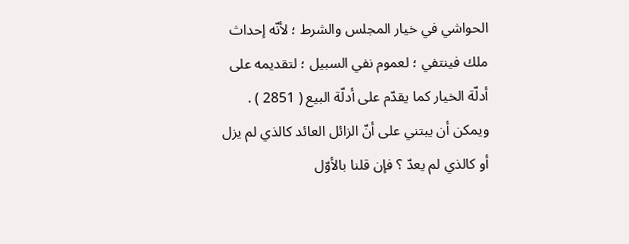الحواشي في خيار المجلس والشرط ؛ لأنّه إحداث ملك فينتفي ؛ لعموم نفي السبيل ؛ لتقديمه على أدلّة الخيار كما يقدّم على أدلّة البيع ( 2851 ) . ويمكن أن يبتني على أنّ الزائل العائد كالذي لم يزل أو كالذي لم يعدّ ؟ فإن قلنا بالأوّل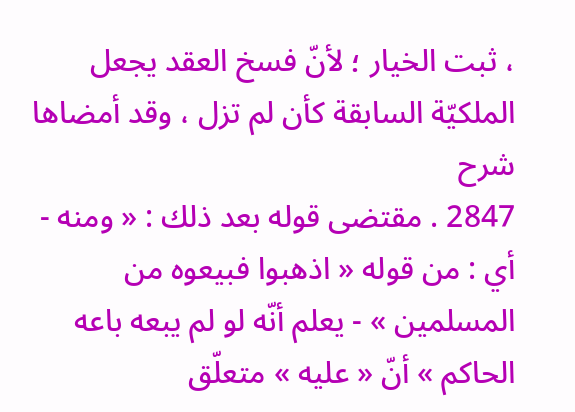، ثبت الخيار ؛ لأنّ فسخ العقد يجعل الملكيّة السابقة كأن لم تزل ، وقد أمضاها
شرح
2847 . مقتضى قوله بعد ذلك : « ومنه - أي : من قوله « اذهبوا فبيعوه من المسلمين » - يعلم أنّه لو لم يبعه باعه الحاكم » أنّ « عليه » متعلّق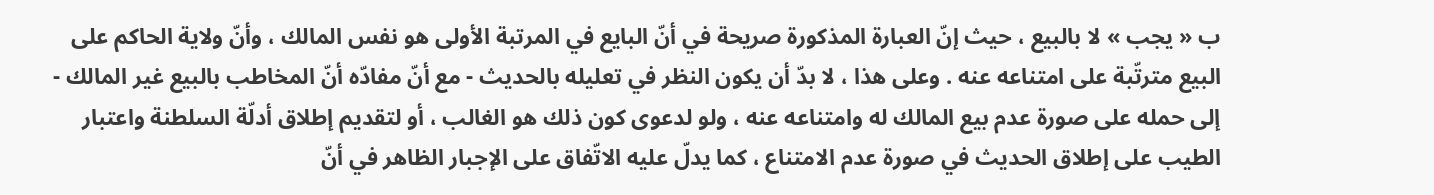ب « يجب » لا بالبيع ، حيث إنّ العبارة المذكورة صريحة في أنّ البايع في المرتبة الأولى هو نفس المالك ، وأنّ ولاية الحاكم على البيع مترتّبة على امتناعه عنه . وعلى هذا ، لا بدّ أن يكون النظر في تعليله بالحديث - مع أنّ مفادّه أنّ المخاطب بالبيع غير المالك - إلى حمله على صورة عدم بيع المالك له وامتناعه عنه ، ولو لدعوى كون ذلك هو الغالب ، أو لتقديم إطلاق أدلّة السلطنة واعتبار الطيب على إطلاق الحديث في صورة عدم الامتناع ، كما يدلّ عليه الاتّفاق على الإجبار الظاهر في أنّ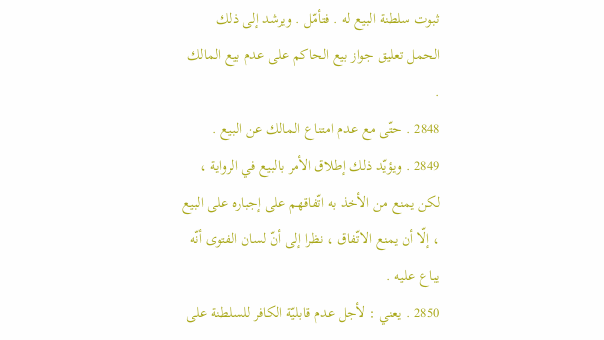ثبوت سلطنة البيع له . فتأمّل . ويرشد إلى ذلك الحمل تعليق جواز بيع الحاكم على عدم بيع المالك .
2848 . حتّى مع عدم امتناع المالك عن البيع .
2849 . ويؤيّد ذلك إطلاق الأمر بالبيع في الرواية ، لكن يمنع من الأخذ به اتّفاقهم على إجباره على البيع ، إلّا أن يمنع الاتّفاق ، نظرا إلى أنّ لسان الفتوى أنّه يباع عليه .
2850 . يعني : لأجل عدم قابليّة الكافر للسلطنة على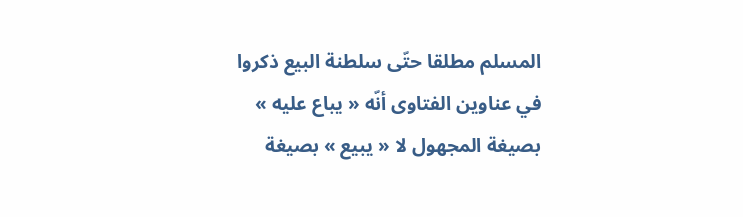المسلم مطلقا حتّى سلطنة البيع ذكروا في عناوين الفتاوى أنّه « يباع عليه » بصيغة المجهول لا « يبيع » بصيغة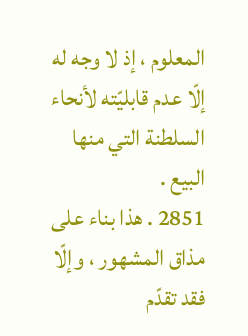المعلوم ، إذ لا وجه له إلّا عدم قابليّته لأنحاء السلطنة التي منها البيع .
2851 . هذا بناء على مذاق المشهور ، وإلّا فقد تقدّم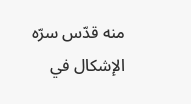منه قدّس سرّه الإشكال في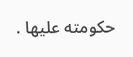حكومته عليها .